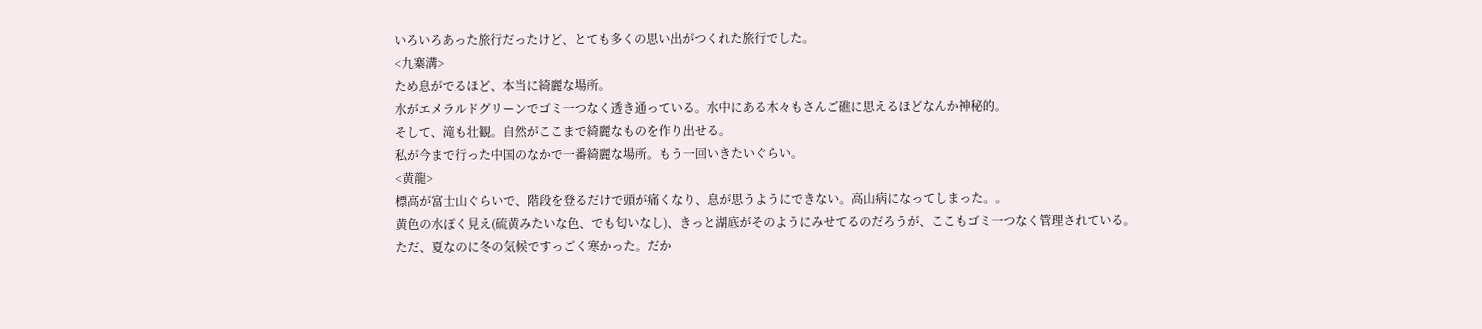いろいろあった旅行だったけど、とても多くの思い出がつくれた旅行でした。
<九寨溝>
ため息がでるほど、本当に綺麗な場所。
水がエメラルドグリーンでゴミ一つなく透き通っている。水中にある木々もさんご礁に思えるほどなんか神秘的。
そして、滝も壮観。自然がここまで綺麗なものを作り出せる。
私が今まで行った中国のなかで一番綺麗な場所。もう一回いきたいぐらい。
<黄龍>
標高が富士山ぐらいで、階段を登るだけで頭が痛くなり、息が思うようにできない。高山病になってしまった。。
黄色の水ぽく見え(硫黄みたいな色、でも匂いなし)、きっと湖底がそのようにみせてるのだろうが、ここもゴミ一つなく管理されている。
ただ、夏なのに冬の気候ですっごく寒かった。だか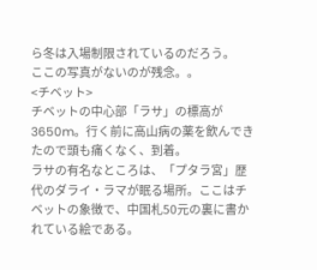ら冬は入場制限されているのだろう。
ここの写真がないのが残念。。
<チベット>
チベットの中心部「ラサ」の標高が3650m。行く前に高山病の薬を飲んできたので頭も痛くなく、到着。
ラサの有名なところは、「プタラ宮」歴代のダライ・ラマが眠る場所。ここはチベットの象徴で、中国札50元の裏に書かれている絵である。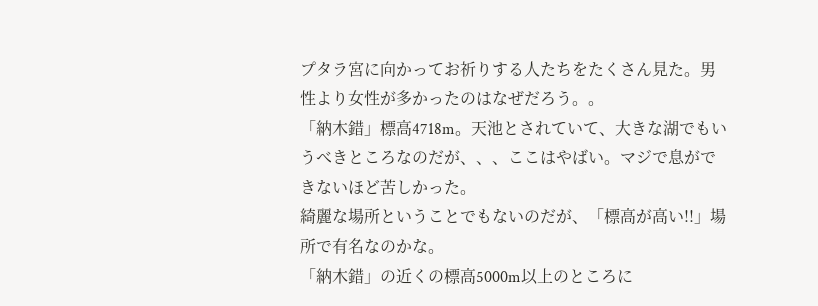プタラ宮に向かってお祈りする人たちをたくさん見た。男性より女性が多かったのはなぜだろう。。
「納木錯」標高4718m。天池とされていて、大きな湖でもいうべきところなのだが、、、ここはやばい。マジで息ができないほど苦しかった。
綺麗な場所ということでもないのだが、「標高が高い!!」場所で有名なのかな。
「納木錯」の近くの標高5000m以上のところに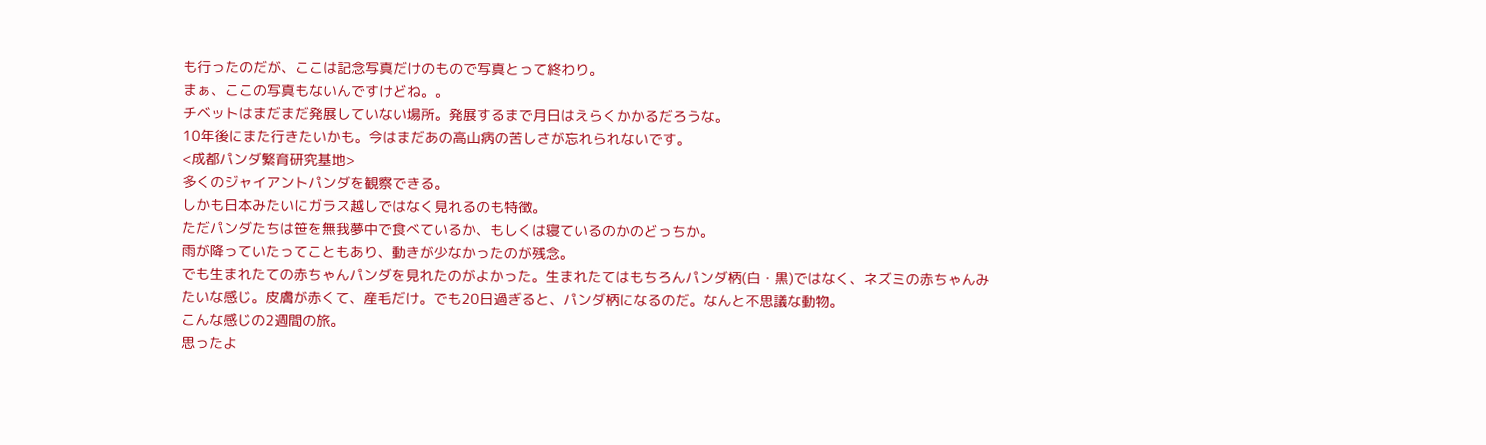も行ったのだが、ここは記念写真だけのもので写真とって終わり。
まぁ、ここの写真もないんですけどね。。
チベットはまだまだ発展していない場所。発展するまで月日はえらくかかるだろうな。
10年後にまた行きたいかも。今はまだあの高山病の苦しさが忘れられないです。
<成都パンダ繁育研究基地>
多くのジャイアントパンダを観察できる。
しかも日本みたいにガラス越しではなく見れるのも特徴。
ただパンダたちは笹を無我夢中で食べているか、もしくは寝ているのかのどっちか。
雨が降っていたってこともあり、動きが少なかったのが残念。
でも生まれたての赤ちゃんパンダを見れたのがよかった。生まれたてはもちろんパンダ柄(白・黒)ではなく、ネズミの赤ちゃんみたいな感じ。皮膚が赤くて、産毛だけ。でも20日過ぎると、パンダ柄になるのだ。なんと不思議な動物。
こんな感じの2週間の旅。
思ったよ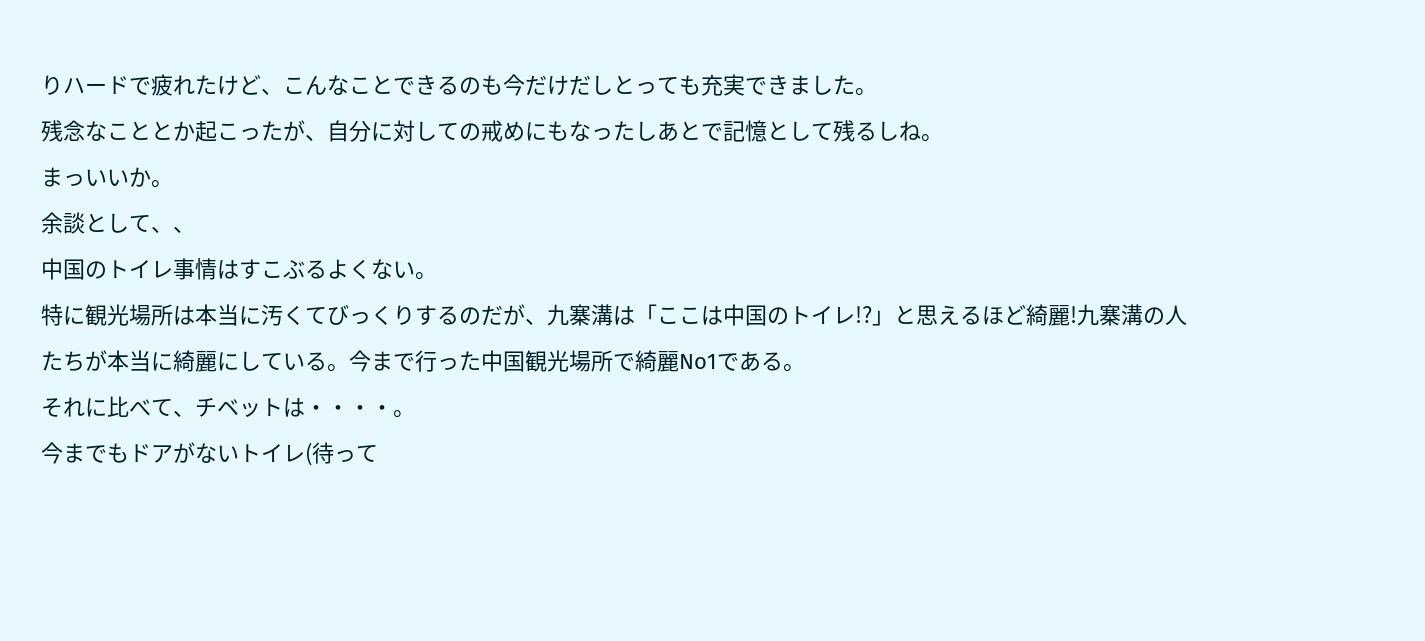りハードで疲れたけど、こんなことできるのも今だけだしとっても充実できました。
残念なこととか起こったが、自分に対しての戒めにもなったしあとで記憶として残るしね。
まっいいか。
余談として、、
中国のトイレ事情はすこぶるよくない。
特に観光場所は本当に汚くてびっくりするのだが、九寨溝は「ここは中国のトイレ!?」と思えるほど綺麗!九寨溝の人たちが本当に綺麗にしている。今まで行った中国観光場所で綺麗No1である。
それに比べて、チベットは・・・・。
今までもドアがないトイレ(待って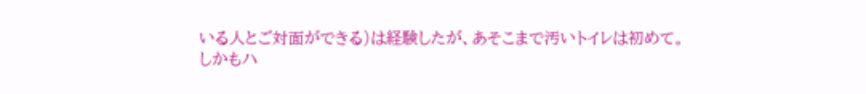いる人とご対面ができる)は経験したが、あそこまで汚いトイレは初めて。
しかもハ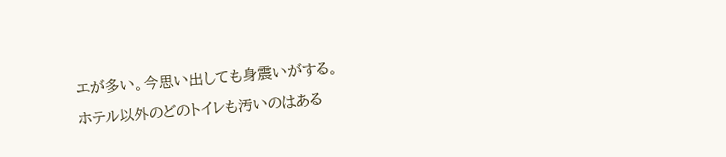エが多い。今思い出しても身震いがする。
ホテル以外のどのトイレも汚いのはある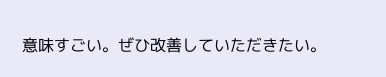意味すごい。ぜひ改善していただきたい。